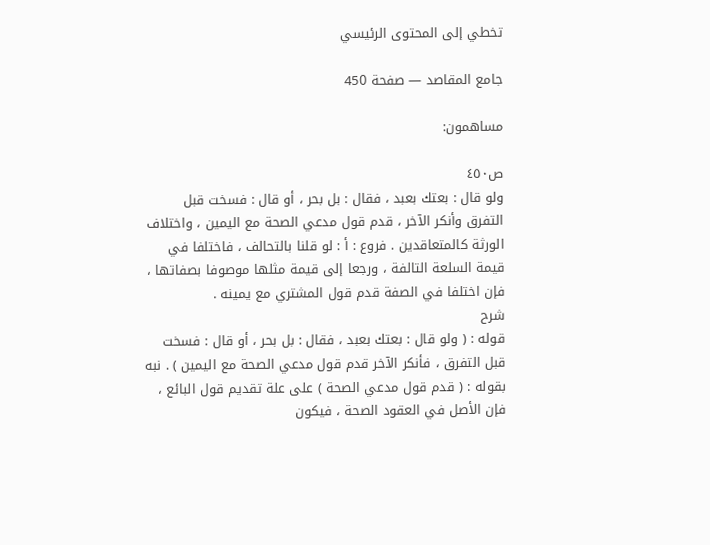تخطي إلى المحتوى الرئيسي

جامع المقاصد — صفحة 450

مساهمون:

ص٤٥٠
ولو قال : بعتك بعبد ، فقال : بل بحر ، أو قال : فسخت قبل التفرق وأنكر الآخر ، قدم قول مدعي الصحة مع اليمين ، واختلاف الورثة كالمتعاقدين . فروع : أ : لو قلنا بالتحالف ، فاختلفا في قيمة السلعة التالفة ، ورجعا إلى قيمة مثلها موصوفا بصفاتها ، فإن اختلفا في الصفة قدم قول المشتري مع يمينه .
شرح
قوله : ( ولو قال : بعتك بعبد ، فقال : بل بحر ، أو قال : فسخت قبل التفرق ، فأنكر الآخر قدم قول مدعي الصحة مع اليمين ) . نبه بقوله : ( قدم قول مدعي الصحة ) على علة تقديم قول البائع ، فإن الأصل في العقود الصحة ، فيكون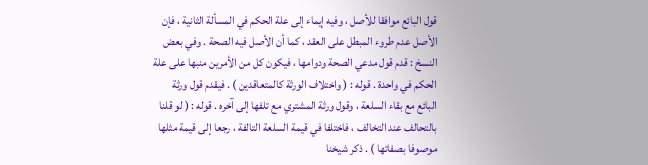قول البائع موافقا للأصل ، وفيه إيماء إلى علة الحكم في المسألة الثانية ، فإن الأصل عدم طروء المبطل على العقد ، كما أن الأصل فيه الصحة . وفي بعض النسخ : قدم قول مدعي الصحة ودوامها ، فيكون كل من الأمرين منبها على علة الحكم في واحدة . قوله : ( واختلاف الورثة كالمتعاقدين ) . فيقدم قول ورثة البائع مع بقاء السلعة ، وقول ورثة المشتري مع تلفها إلى آخره . قوله : ( لو قلنا بالتحالف عند التخالف ، فاختلفا في قيمة السلعة التالفة ، رجعا إلى قيمة مثلها موصوفا بصفاتها ) . ذكر شيخنا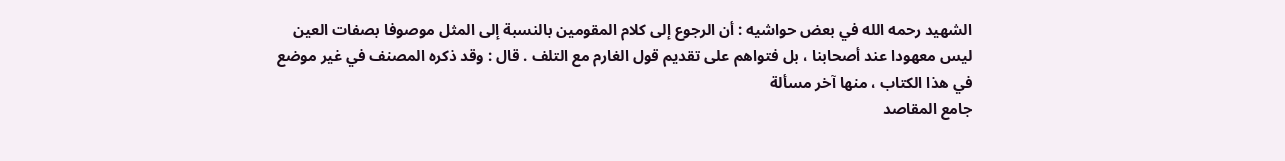الشهيد رحمه الله في بعض حواشيه : أن الرجوع إلى كلام المقومين بالنسبة إلى المثل موصوفا بصفات العين ليس معهودا عند أصحابنا ، بل فتواهم على تقديم قول الغارم مع التلف . قال : وقد ذكره المصنف في غير موضع في هذا الكتاب ، منها آخر مسألة
جامع المقاصد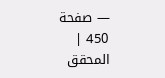— صفحة 450 | المحقق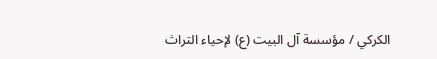الكركي / مؤسسة آل البيت (ع) لإحياء التراث